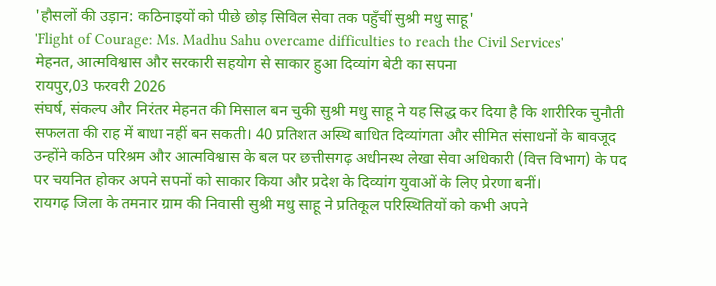'हौसलों की उड़ान: कठिनाइयों को पीछे छोड़ सिविल सेवा तक पहुँचीं सुश्री मधु साहू'
'Flight of Courage: Ms. Madhu Sahu overcame difficulties to reach the Civil Services'
मेहनत, आत्मविश्वास और सरकारी सहयोग से साकार हुआ दिव्यांग बेटी का सपना
रायपुर,03 फरवरी 2026
संघर्ष, संकल्प और निरंतर मेहनत की मिसाल बन चुकी सुश्री मधु साहू ने यह सिद्ध कर दिया है कि शारीरिक चुनौती सफलता की राह में बाधा नहीं बन सकती। 40 प्रतिशत अस्थि बाधित दिव्यांगता और सीमित संसाधनों के बावजूद उन्होंने कठिन परिश्रम और आत्मविश्वास के बल पर छत्तीसगढ़ अधीनस्थ लेखा सेवा अधिकारी (वित्त विभाग) के पद पर चयनित होकर अपने सपनों को साकार किया और प्रदेश के दिव्यांग युवाओं के लिए प्रेरणा बनीं।
रायगढ़ जिला के तमनार ग्राम की निवासी सुश्री मधु साहू ने प्रतिकूल परिस्थितियों को कभी अपने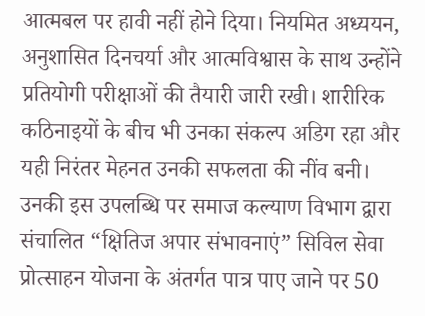आत्मबल पर हावी नहीं होने दिया। नियमित अध्ययन, अनुशासित दिनचर्या और आत्मविश्वास के साथ उन्होंने प्रतियोगी परीक्षाओं की तैयारी जारी रखी। शारीरिक कठिनाइयों के बीच भी उनका संकल्प अडिग रहा और यही निरंतर मेहनत उनकी सफलता की नींव बनी।
उनकी इस उपलब्धि पर समाज कल्याण विभाग द्वारा संचालित “क्षितिज अपार संभावनाएं” सिविल सेवा प्रोत्साहन योजना के अंतर्गत पात्र पाए जाने पर 50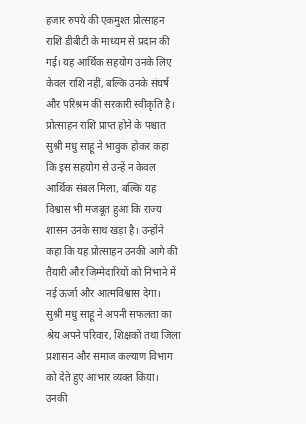हजार रुपये की एकमुश्त प्रोत्साहन राशि डीबीटी के माध्यम से प्रदान की गई। यह आर्थिक सहयोग उनके लिए केवल राशि नहीं, बल्कि उनके संघर्ष और परिश्रम की सरकारी स्वीकृति है।
प्रोत्साहन राशि प्राप्त होने के पश्चात सुश्री मधु साहू ने भावुक होकर कहा कि इस सहयोग से उन्हें न केवल आर्थिक संबल मिला, बल्कि यह विश्वास भी मजबूत हुआ कि राज्य शासन उनके साथ खड़ा है। उन्होंने कहा कि यह प्रोत्साहन उनकी आगे की तैयारी और जिम्मेदारियों को निभाने में नई ऊर्जा और आत्मविश्वास देगा।
सुश्री मधु साहू ने अपनी सफलता का श्रेय अपने परिवार, शिक्षकों तथा जिला प्रशासन और समाज कल्याण विभाग को देते हुए आभार व्यक्त किया। उनकी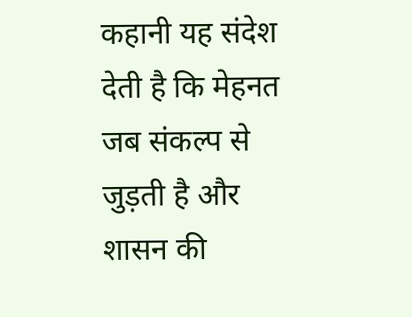कहानी यह संदेश देती है कि मेहनत जब संकल्प से जुड़ती है और शासन की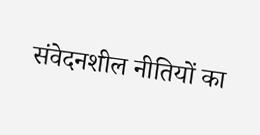संवेदनशील नीतियों का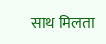साथ मिलता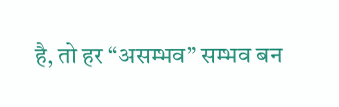है, तो हर “असम्भव” सम्भव बन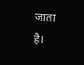जाता है।